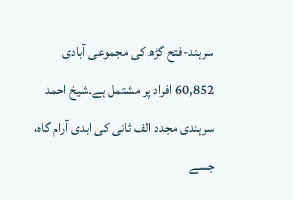سرہند-فتح گڑھ کی مجموعی آبادی 60,852 افراد پر مشتمل ہے۔شیخ احمد سرہندی مجدد الف ثانی کی ابدی آرام گاہ، جسے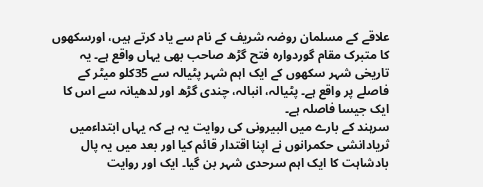علاقے کے مسلمان روضہ شریف کے نام سے یاد کرتے ہیں، اورسکھوں کا متبرک مقام گوردوارہ فتح گڑھ صاحب بھی یہاں واقع ہے۔ یہ تاریخی شہر سکھوں کے ایک اہم شہر پٹیالہ سے 35کلو میٹر کے فاصلے پر واقع ہے۔ پٹیالہ، انبالہ، چندی گڑھ اور لدھیانہ سے اس کا ایک جیسا فاصلہ ہے۔
سرہند کے بارے میں البیرونی کی روایت یہ ہے کہ یہاں ابتداءمیں ثریادانشی حکمرانوں نے اپنا اقتدار قائم کیا اور بعد میں یہ پال بادشاہت کا ایک اہم سرحدی شہر بن گیا۔ ایک اور روایت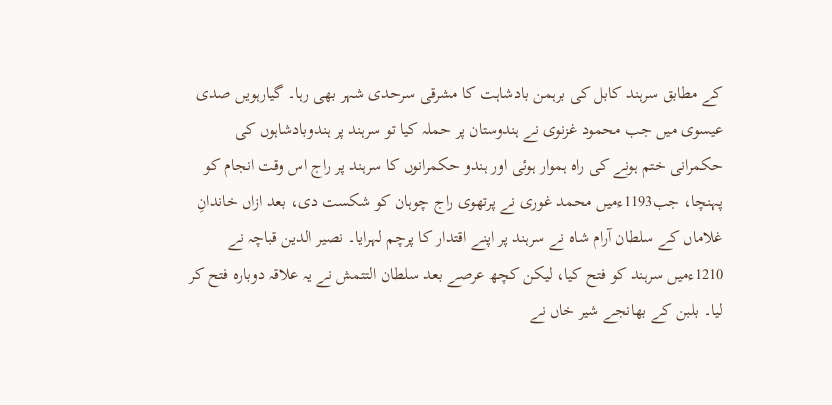کے مطابق سرہند کابل کی برہمن بادشاہت کا مشرقی سرحدی شہر بھی رہا۔ گیارہویں صدی عیسوی میں جب محمود غزنوی نے ہندوستان پر حملہ کیا تو سرہند پر ہندوبادشاہوں کی حکمرانی ختم ہونے کی راہ ہموار ہوئی اور ہندو حکمرانوں کا سرہند پر راج اس وقت انجام کو پہنچا، جب1193ءمیں محمد غوری نے پرتھوی راج چوہان کو شکست دی، بعد ازاں خاندانِ غلاماں کے سلطان آرام شاہ نے سرہند پر اپنے اقتدار کا پرچم لہرایا۔ نصیر الدین قباچہ نے 1210ءمیں سرہند کو فتح کیا، لیکن کچھ عرصے بعد سلطان التتمش نے یہ علاقہ دوبارہ فتح کر لیا۔ بلبن کے بھانجے شیر خاں نے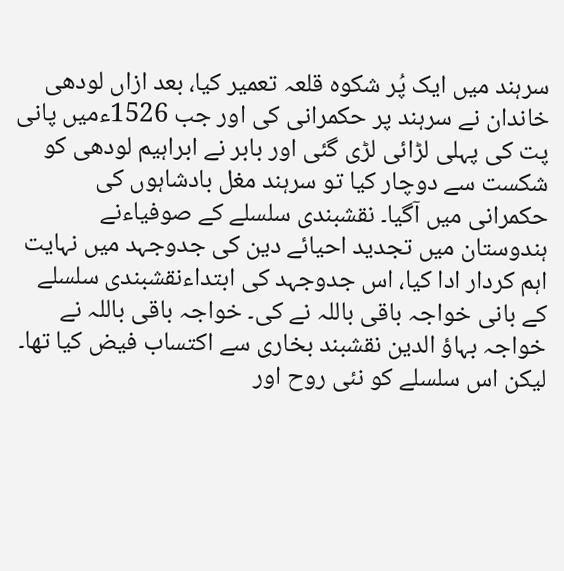سرہند میں ایک پُر شکوہ قلعہ تعمیر کیا، بعد ازاں لودھی خاندان نے سرہند پر حکمرانی کی اور جب 1526ءمیں پانی پت کی پہلی لڑائی لڑی گئی اور بابر نے ابراہیم لودھی کو شکست سے دوچار کیا تو سرہند مغل بادشاہوں کی حکمرانی میں آگیا۔ نقشبندی سلسلے کے صوفیاءنے ہندوستان میں تجدید احیائے دین کی جدوجہد میں نہایت اہم کردار ادا کیا، اس جدوجہد کی ابتداءنقشبندی سلسلے کے بانی خواجہ باقی باللہ نے کی۔ خواجہ باقی باللہ نے خواجہ بہاؤ الدین نقشبند بخاری سے اکتساب فیض کیا تھا۔ لیکن اس سلسلے کو نئی روح اور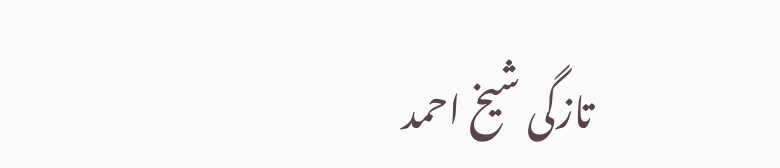تازگی شیخ احمد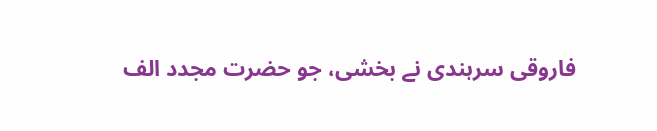فاروقی سرہندی نے بخشی، جو حضرت مجدد الف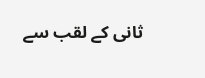ثانی کے لقب سے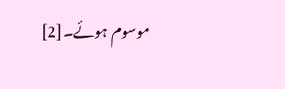موسوم ہوئے۔[2]